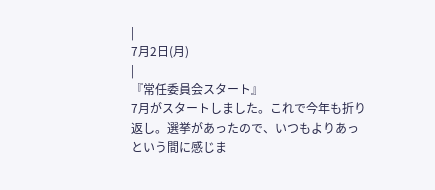|
7月2日(月)
|
『常任委員会スタート』
7月がスタートしました。これで今年も折り返し。選挙があったので、いつもよりあっという間に感じま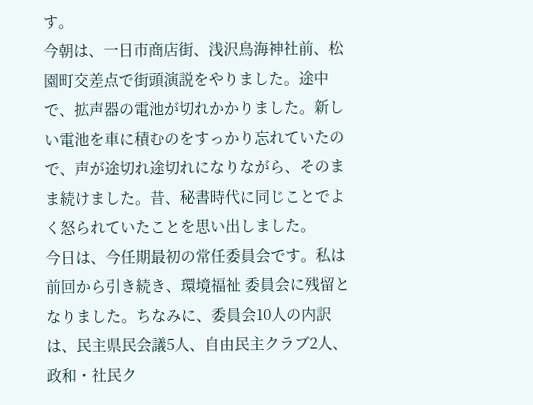す。
今朝は、一日市商店街、浅沢鳥海神社前、松園町交差点で街頭演説をやりました。途中で、拡声器の電池が切れかかりました。新しい電池を車に積むのをすっかり忘れていたので、声が途切れ途切れになりながら、そのまま続けました。昔、秘書時代に同じことでよく怒られていたことを思い出しました。
今日は、今任期最初の常任委員会です。私は前回から引き続き、環境福祉 委員会に残留となりました。ちなみに、委員会10人の内訳は、民主県民会議5人、自由民主クラブ2人、政和・社民ク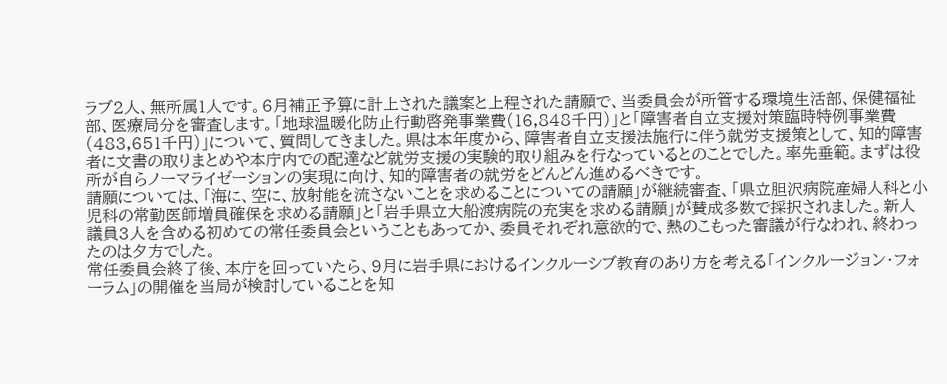ラブ2人、無所属1人です。6月補正予算に計上された議案と上程された請願で、当委員会が所管する環境生活部、保健福祉部、医療局分を審査します。「地球温暖化防止行動啓発事業費(16,848千円)」と「障害者自立支援対策臨時特例事業費(483,651千円)」について、質問してきました。県は本年度から、障害者自立支援法施行に伴う就労支援策として、知的障害者に文書の取りまとめや本庁内での配達など就労支援の実験的取り組みを行なっているとのことでした。率先垂範。まずは役所が自らノーマライゼーションの実現に向け、知的障害者の就労をどんどん進めるべきです。
請願については、「海に、空に、放射能を流さないことを求めることについての請願」が継続審査、「県立胆沢病院産婦人科と小児科の常勤医師増員確保を求める請願」と「岩手県立大船渡病院の充実を求める請願」が賛成多数で採択されました。新人議員3人を含める初めての常任委員会ということもあってか、委員それぞれ意欲的で、熱のこもった審議が行なわれ、終わったのは夕方でした。
常任委員会終了後、本庁を回っていたら、9月に岩手県におけるインクルーシブ教育のあり方を考える「インクルージョン・フォーラム」の開催を当局が検討していることを知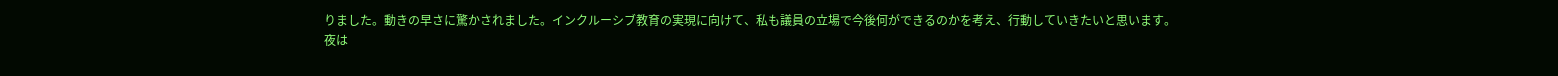りました。動きの早さに驚かされました。インクルーシブ教育の実現に向けて、私も議員の立場で今後何ができるのかを考え、行動していきたいと思います。
夜は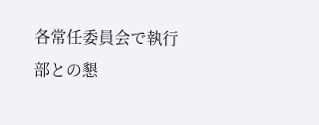各常任委員会で執行部との懇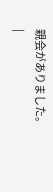親会がありました。
|